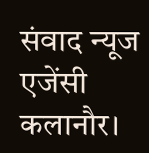संवाद न्यूज एजेंसी
कलानौर।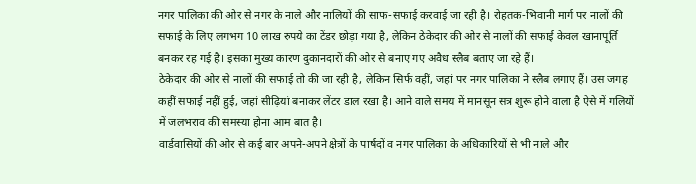नगर पालिका की ओर से नगर के नाले और नालियों की साफ-सफाई करवाई जा रही है। रोहतक-भिवानी मार्ग पर नालों की सफाई के लिए लगभग 10 लाख रुपये का टेंडर छोड़ा गया है, लेकिन ठेकेदार की ओर से नालों की सफाई केवल खानापूर्ति बनकर रह गई है। इसका मुख्य कारण दुकानदारों की ओर से बनाए गए अवैध स्लैब बताए जा रहे हैं।
ठेकेदार की ओर से नालों की सफाई तो की जा रही है, लेकिन सिर्फ वहीं, जहां पर नगर पालिका ने स्लैब लगाए हैं। उस जगह कहीं सफाई नहीं हुई, जहां सीढ़ियां बनाकर लेंटर डाल रखा है। आने वाले समय में मानसून सत्र शुरू होने वाला है ऐसे में गलियों में जलभराव की समस्या होना आम बात है।
वार्डवासियों की ओर से कई बार अपने-अपने क्षेत्रों के पार्षदों व नगर पालिका के अधिकारियों से भी नाले और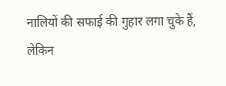नालियों की सफाई की गुहार लगा चुके हैं, लेकिन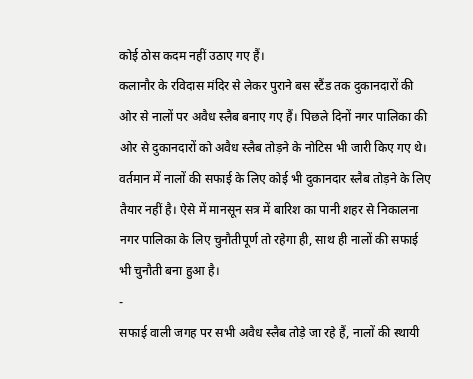कोई ठोस कदम नहीं उठाए गए हैं।
कलानौर के रविदास मंदिर से लेकर पुराने बस स्टैंड तक दुकानदारों की ओर से नालों पर अवैध स्लैब बनाए गए हैं। पिछले दिनों नगर पालिका की ओर से दुकानदारों को अवैध स्लैब तोड़ने के नोटिस भी जारी किए गए थे।
वर्तमान में नालों की सफाई के लिए कोई भी दुकानदार स्लैब तोड़ने के लिए तैयार नहीं है। ऐसे में मानसून सत्र में बारिश का पानी शहर से निकालना नगर पालिका के लिए चुनौतीपूर्ण तो रहेगा ही, साथ ही नालों की सफाई भी चुनौती बना हुआ है।
-
सफाई वाली जगह पर सभी अवैध स्लैब तोड़े जा रहे हैं, नालों की स्थायी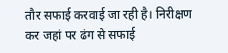तौर सफाई करवाई जा रही है। निरीक्षण कर जहां पर ढंग से सफाई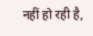नहीं हो रही है,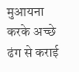मुआयना करके अच्छे ढंग से कराई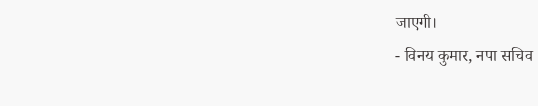जाएगी।
- विनय कुमार, नपा सचिव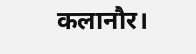कलानौर।